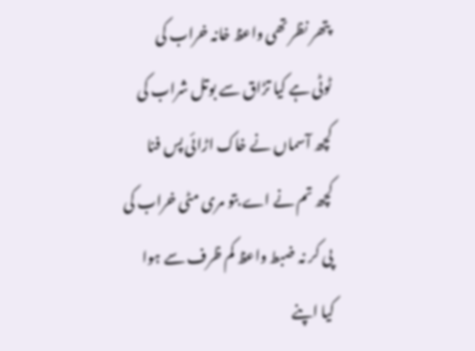پتھر نظر تھی واعظ خانہ خراب کی
ٹوٹی ہے کیا تڑاق سے بوتل شراب کی
کچھ آسماں نے خاک اڑائی پس فنا
کچھ تم نے اے بتو مری مٹی خراب کی
پی کر نہ ضبط واعظ کم ظرف سے ہوا
کیا اپنے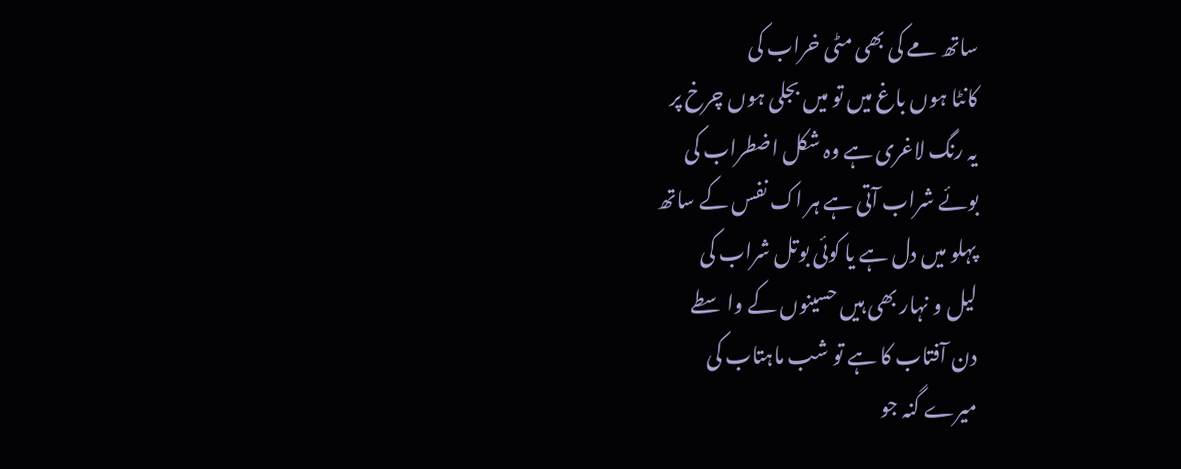ساتھ مے کی بھی مٹی خراب کی
کانٹا ہوں باغ میں تو میں بجلی ہوں چرخ پر
یہ رنگ لاغری ہے وہ شکل اضطراب کی
بوئے شراب آتی ہے ہر اک نفس کے ساتھ
پہلو میں دل ہے یا کوئی بوتل شراب کی
لیل و نہار بھی ہیں حسینوں کے واسطے
دن آفتاب کا ہے تو شب ماہتاب کی
میرے گنہ جو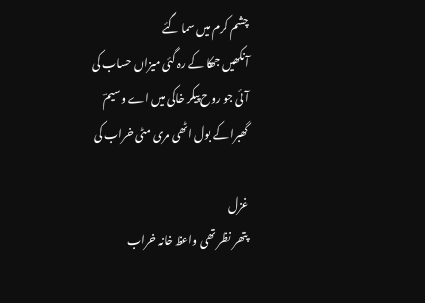چشم کرم میں سما گئے
آنکھیں جھکا کے رہ گئی میزاں حساب کی
آئی جو روح پیکر خاکی میں اے وسیمؔ
گھبرا کے بول اٹھی مری مٹی خراب کی

غزل
پتھر نظر تھی واعظ خانہ خراب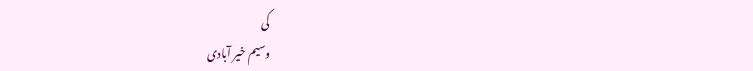کی
وسیم خیر آبادی